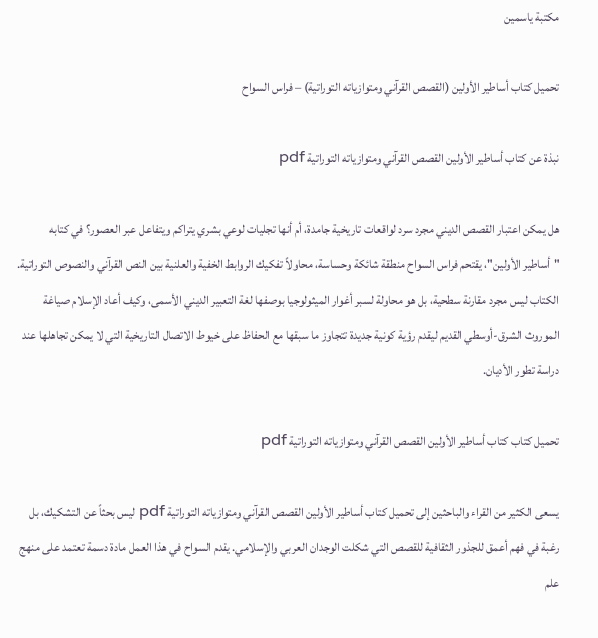مكتبة ياسمين

تحميل كتاب أساطير الأولين (القصص القرآني ومتوازياته التوراتية) – فراس السواح

نبذة عن كتاب أساطير الأولين القصص القرآني ومتوازياته التوراتية pdf

هل يمكن اعتبار القصص الديني مجرد سرد لواقعات تاريخية جامدة، أم أنها تجليات لوعي بشري يتراكم ويتفاعل عبر العصور؟ في كتابه "أساطير الأولين"، يقتحم فراس السواح منطقة شائكة وحساسة، محاولاً تفكيك الروابط الخفية والعلنية بين النص القرآني والنصوص التوراتية. الكتاب ليس مجرد مقارنة سطحية، بل هو محاولة لسبر أغوار الميثولوجيا بوصفها لغة التعبير الديني الأسمى، وكيف أعاد الإسلام صياغة الموروث الشرق-أوسطي القديم ليقدم رؤية كونية جديدة تتجاوز ما سبقها مع الحفاظ على خيوط الاتصال التاريخية التي لا يمكن تجاهلها عند دراسة تطور الأديان.

تحميل كتاب كتاب أساطير الأولين القصص القرآني ومتوازياته التوراتية pdf

يسعى الكثير من القراء والباحثين إلى تحميل كتاب أساطير الأولين القصص القرآني ومتوازياته التوراتية pdf ليس بحثاً عن التشكيك، بل رغبة في فهم أعمق للجذور الثقافية للقصص التي شكلت الوجدان العربي والإسلامي. يقدم السواح في هذا العمل مادة دسمة تعتمد على منهج علم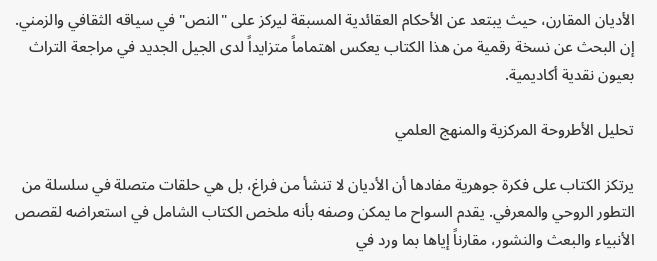الأديان المقارن، حيث يبتعد عن الأحكام العقائدية المسبقة ليركز على "النص" في سياقه الثقافي والزمني. إن البحث عن نسخة رقمية من هذا الكتاب يعكس اهتماماً متزايداً لدى الجيل الجديد في مراجعة التراث بعيون نقدية أكاديمية.

تحليل الأطروحة المركزية والمنهج العلمي

يرتكز الكتاب على فكرة جوهرية مفادها أن الأديان لا تنشأ من فراغ، بل هي حلقات متصلة في سلسلة من التطور الروحي والمعرفي. يقدم السواح ما يمكن وصفه بأنه ملخص الكتاب الشامل في استعراضه لقصص الأنبياء والبعث والنشور، مقارناً إياها بما ورد في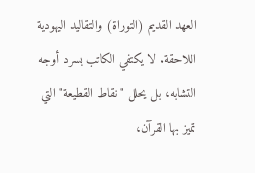العهد القديم (التوراة) والتقاليد اليهودية اللاحقة. لا يكتفي الكاتب بسرد أوجه التشابه، بل يحلل "نقاط القطيعة" التي تميز بها القرآن،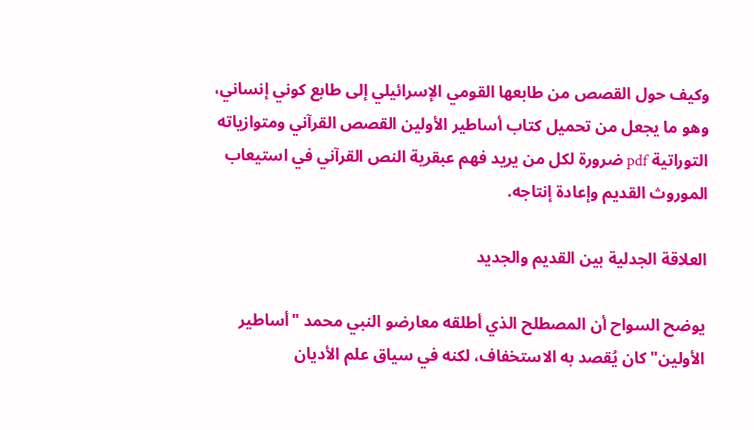وكيف حول القصص من طابعها القومي الإسرائيلي إلى طابع كوني إنساني، وهو ما يجعل من تحميل كتاب أساطير الأولين القصص القرآني ومتوازياته التوراتية pdf ضرورة لكل من يريد فهم عبقرية النص القرآني في استيعاب الموروث القديم وإعادة إنتاجه.

العلاقة الجدلية بين القديم والجديد

يوضح السواح أن المصطلح الذي أطلقه معارضو النبي محمد "أساطير الأولين" كان يُقصد به الاستخفاف، لكنه في سياق علم الأديان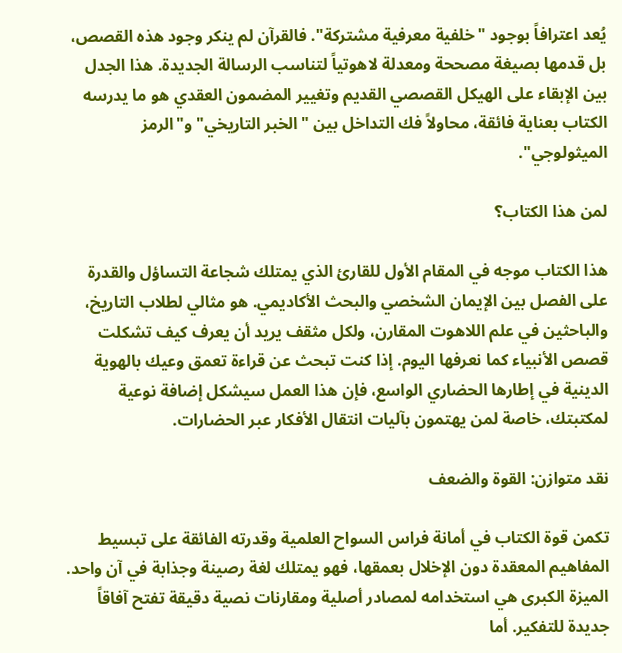يُعد اعترافاً بوجود "خلفية معرفية مشتركة". فالقرآن لم ينكر وجود هذه القصص، بل قدمها بصيغة مصححة ومعدلة لاهوتياً لتناسب الرسالة الجديدة. هذا الجدل بين الإبقاء على الهيكل القصصي القديم وتغيير المضمون العقدي هو ما يدرسه الكتاب بعناية فائقة، محاولاً فك التداخل بين "الخبر التاريخي" و"الرمز الميثولوجي".

لمن هذا الكتاب؟

هذا الكتاب موجه في المقام الأول للقارئ الذي يمتلك شجاعة التساؤل والقدرة على الفصل بين الإيمان الشخصي والبحث الأكاديمي. هو مثالي لطلاب التاريخ، والباحثين في علم اللاهوت المقارن، ولكل مثقف يريد أن يعرف كيف تشكلت قصص الأنبياء كما نعرفها اليوم. إذا كنت تبحث عن قراءة تعمق وعيك بالهوية الدينية في إطارها الحضاري الواسع، فإن هذا العمل سيشكل إضافة نوعية لمكتبتك، خاصة لمن يهتمون بآليات انتقال الأفكار عبر الحضارات.

نقد متوازن: القوة والضعف

تكمن قوة الكتاب في أمانة فراس السواح العلمية وقدرته الفائقة على تبسيط المفاهيم المعقدة دون الإخلال بعمقها، فهو يمتلك لغة رصينة وجذابة في آن واحد. الميزة الكبرى هي استخدامه لمصادر أصلية ومقارنات نصية دقيقة تفتح آفاقاً جديدة للتفكير. أما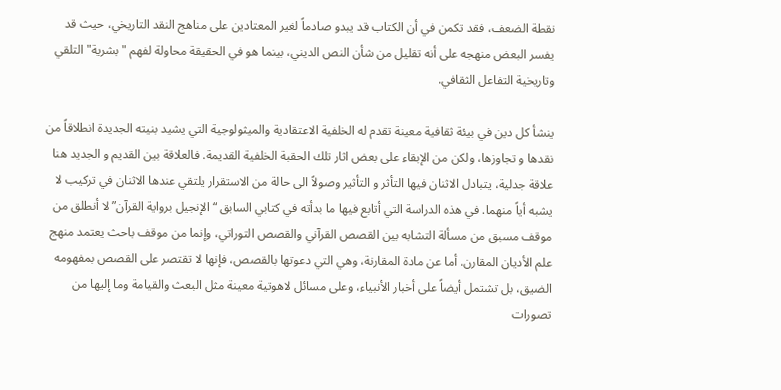نقطة الضعف، فقد تكمن في أن الكتاب قد يبدو صادماً لغير المعتادين على مناهج النقد التاريخي، حيث قد يفسر البعض منهجه على أنه تقليل من شأن النص الديني، بينما هو في الحقيقة محاولة لفهم "بشرية" التلقي وتاريخية التفاعل الثقافي.

ينشأ كل دين في بيئة ثقافية معينة تقدم له الخلفية الاعتقادية والميثولوجية التي يشيد بنيته الجديدة انطلاقاً من نقدها و تجاوزها، ولكن من الإبقاء على بعض اثار تلك الحقبة الخلفية القديمة. فالعلاقة بين القديم و الجديد هنا علاقة جدلية، يتبادل الاثنان فيها التأثر و التأثير وصولاً الى حالة من الاستقرار يلتقي عندها الاثنان في تركيب لا يشبه أياً منهما. في هذه الدراسة التي أتابع فيها ما بدأته في كتابي السابق “الإنجيل برواية القرآن” لا أنطلق من موقف مسبق من مسألة التشابه بين القصص القرآني والقصص التوراتي، وإنما من موقف باحث يعتمد منهج علم الأديان المقارن. أما عن مادة المقارنة، وهي التي دعوتها بالقصص، فإنها لا تقتصر على القصص بمفهومه الضيق، بل تشتمل أيضاً على أخبار الأنبياء، وعلى مسائل لاهوتية معينة مثل البعث والقيامة وما إليها من تصورات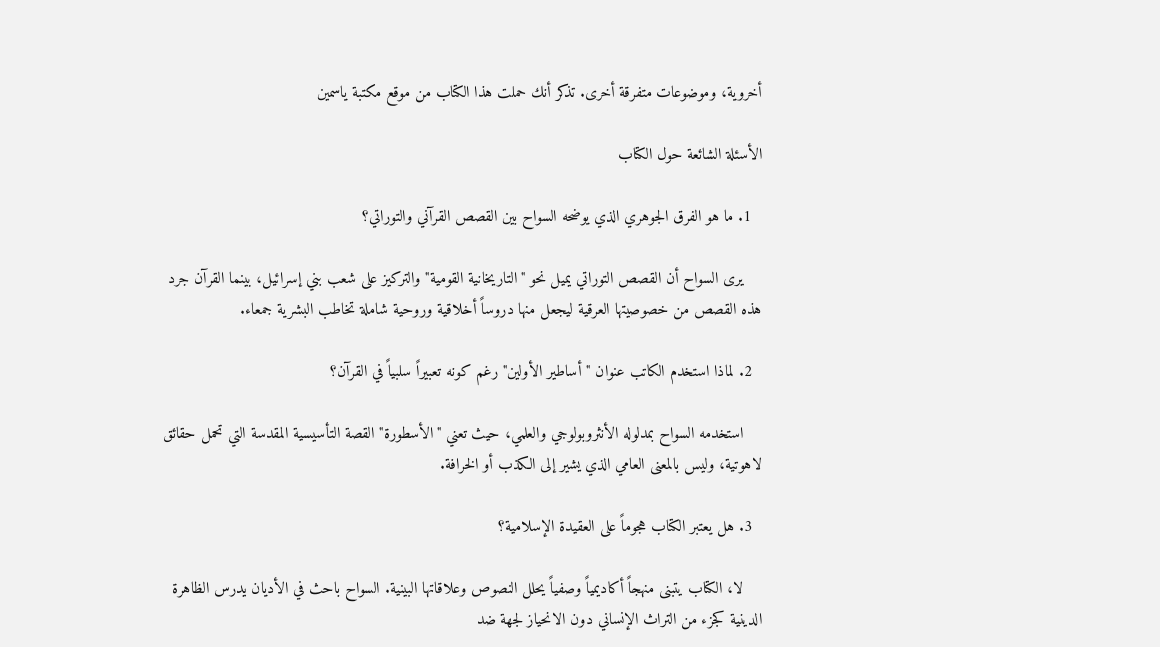أخروية، وموضوعات متفرقة أخرى. تذكر أنك حملت هذا الكتاب من موقع مكتبة ياسمين

الأسئلة الشائعة حول الكتاب

  1. ما هو الفرق الجوهري الذي يوضحه السواح بين القصص القرآني والتوراتي؟

    يرى السواح أن القصص التوراتي يميل نحو "التاريخانية القومية" والتركيز على شعب بني إسرائيل، بينما القرآن جرد هذه القصص من خصوصيتها العرقية ليجعل منها دروساً أخلاقية وروحية شاملة تخاطب البشرية جمعاء.

  2. لماذا استخدم الكاتب عنوان "أساطير الأولين" رغم كونه تعبيراً سلبياً في القرآن؟

    استخدمه السواح بمدلوله الأنثروبولوجي والعلمي، حيث تعني "الأسطورة" القصة التأسيسية المقدسة التي تحمل حقائق لاهوتية، وليس بالمعنى العامي الذي يشير إلى الكذب أو الخرافة.

  3. هل يعتبر الكتاب هجوماً على العقيدة الإسلامية؟

    لا، الكتاب يتبنى منهجاً أكاديمياً وصفياً يحلل النصوص وعلاقاتها البينية. السواح باحث في الأديان يدرس الظاهرة الدينية كجزء من التراث الإنساني دون الانحياز لجهة ضد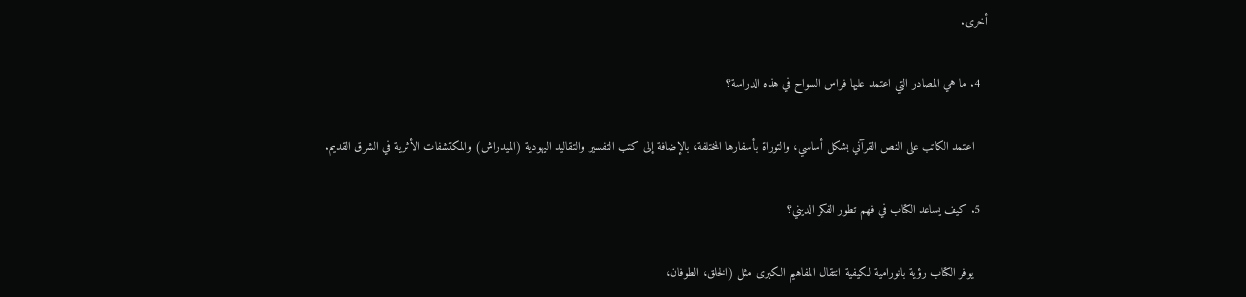أخرى.

  4. ما هي المصادر التي اعتمد عليها فراس السواح في هذه الدراسة؟

    اعتمد الكاتب على النص القرآني بشكل أساسي، والتوراة بأسفارها المختلفة، بالإضافة إلى كتب التفسير والتقاليد اليهودية (الميدراش) والمكتشفات الأثرية في الشرق القديم.

  5. كيف يساعد الكتاب في فهم تطور الفكر الديني؟

    يوفر الكتاب رؤية بانورامية لكيفية انتقال المفاهيم الكبرى مثل (الخلق، الطوفان،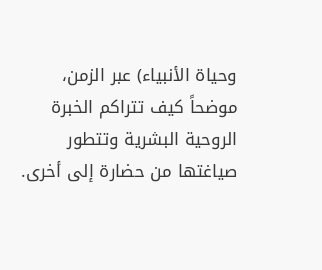وحياة الأنبياء) عبر الزمن، موضحاً كيف تتراكم الخبرة الروحية البشرية وتتطور صياغتها من حضارة إلى أخرى.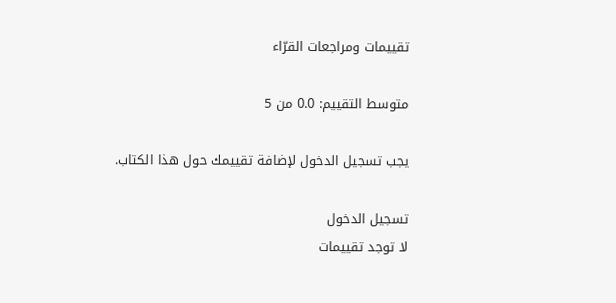تقييمات ومراجعات القرّاء

متوسط التقييم: 0.0 من 5

يجب تسجيل الدخول لإضافة تقييمك حول هذا الكتاب.

تسجيل الدخول
لا توجد تقييمات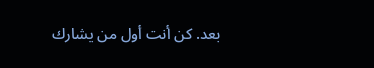بعد. كن أنت أول من يشارك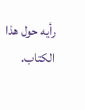رأيه حول هذا الكتاب.